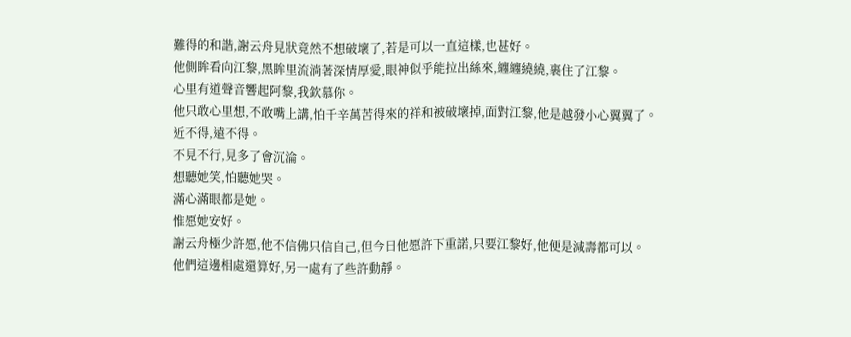難得的和諧,謝云舟見狀竟然不想破壞了,若是可以一直這樣,也甚好。
他側眸看向江黎,黑眸里流淌著深情厚愛,眼神似乎能拉出絲來,纏纏繞繞,裹住了江黎。
心里有道聲音響起阿黎,我欽慕你。
他只敢心里想,不敢嘴上講,怕千辛萬苦得來的祥和被破壞掉,面對江黎,他是越發小心翼翼了。
近不得,遠不得。
不見不行,見多了會沉淪。
想聽她笑,怕聽她哭。
滿心滿眼都是她。
惟愿她安好。
謝云舟極少許愿,他不信佛只信自己,但今日他愿許下重諾,只要江黎好,他便是減壽都可以。
他們這邊相處還算好,另一處有了些許動靜。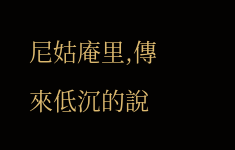尼姑庵里,傳來低沉的說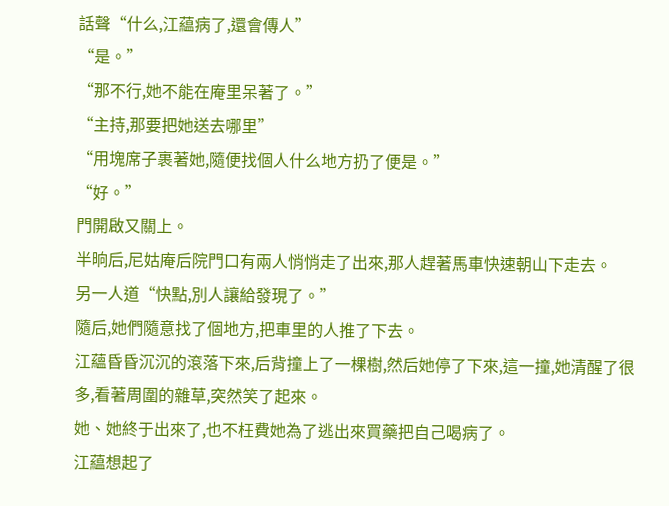話聲“什么,江藴病了,還會傳人”
“是。”
“那不行,她不能在庵里呆著了。”
“主持,那要把她送去哪里”
“用塊席子裹著她,隨便找個人什么地方扔了便是。”
“好。”
門開啟又關上。
半晌后,尼姑庵后院門口有兩人悄悄走了出來,那人趕著馬車快速朝山下走去。
另一人道“快點,別人讓給發現了。”
隨后,她們隨意找了個地方,把車里的人推了下去。
江蘊昏昏沉沉的滾落下來,后背撞上了一棵樹,然后她停了下來,這一撞,她清醒了很多,看著周圍的雜草,突然笑了起來。
她、她終于出來了,也不枉費她為了逃出來買藥把自己喝病了。
江藴想起了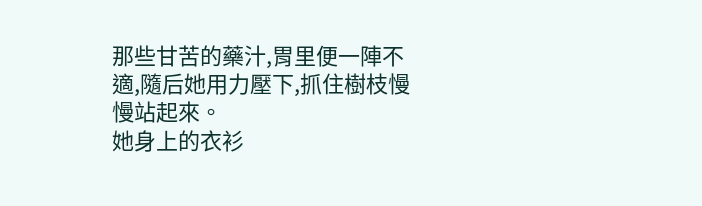那些甘苦的藥汁,胃里便一陣不適,隨后她用力壓下,抓住樹枝慢慢站起來。
她身上的衣衫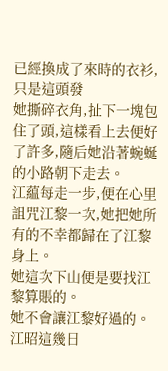已經換成了來時的衣衫,只是這頭發
她撕碎衣角,扯下一塊包住了頭,這樣看上去便好了許多,隨后她沿著蜿蜒的小路朝下走去。
江藴每走一步,便在心里詛咒江黎一次,她把她所有的不幸都歸在了江黎身上。
她這次下山便是要找江黎算賬的。
她不會讓江黎好過的。
江昭這幾日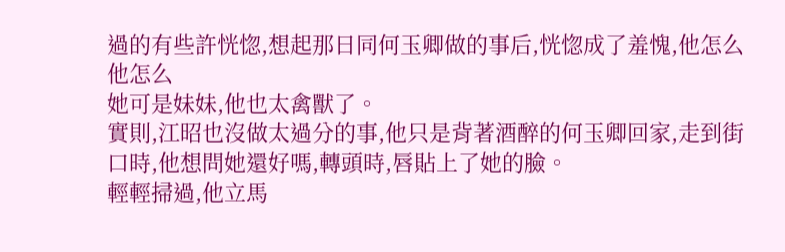過的有些許恍惚,想起那日同何玉卿做的事后,恍惚成了羞愧,他怎么他怎么
她可是妹妹,他也太禽獸了。
實則,江昭也沒做太過分的事,他只是背著酒醉的何玉卿回家,走到街口時,他想問她還好嗎,轉頭時,唇貼上了她的臉。
輕輕掃過,他立馬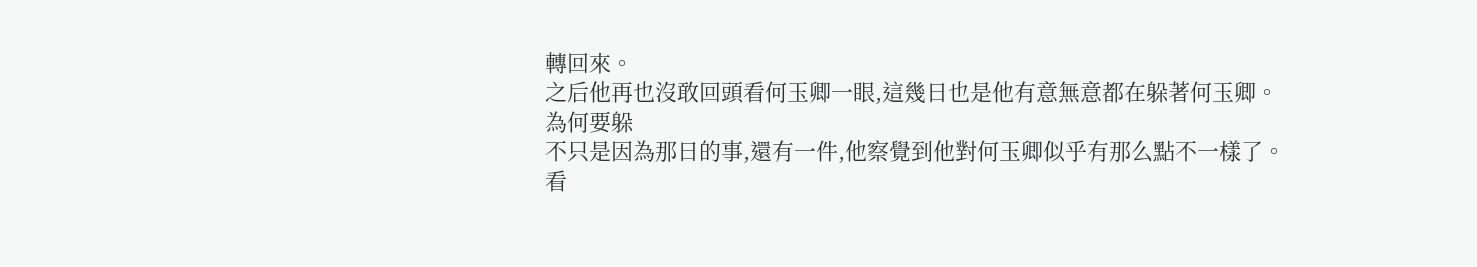轉回來。
之后他再也沒敢回頭看何玉卿一眼,這幾日也是他有意無意都在躲著何玉卿。
為何要躲
不只是因為那日的事,還有一件,他察覺到他對何玉卿似乎有那么點不一樣了。
看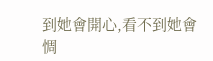到她會開心,看不到她會惆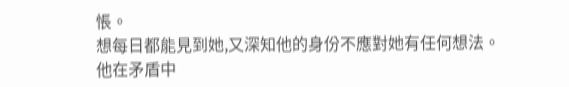悵。
想每日都能見到她,又深知他的身份不應對她有任何想法。
他在矛盾中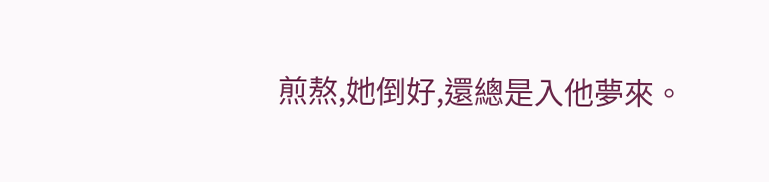煎熬,她倒好,還總是入他夢來。